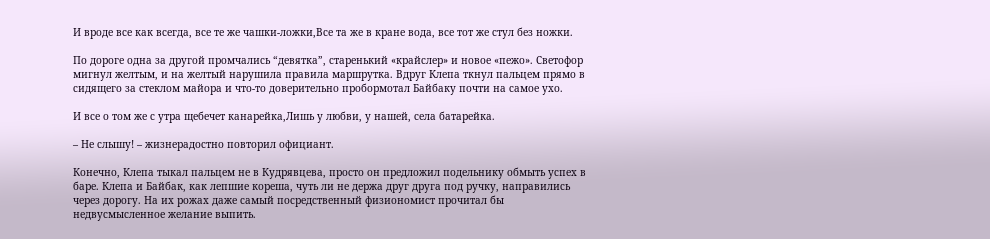И вроде все как всегда, все те же чашки-ложки,Все та же в кране вода, все тот же стул без ножки.

По дороге одна за другой промчались “девятка”, старенький «крайслер» и новое «пежо». Светофор мигнул желтым, и на желтый нарушила правила маршрутка. Вдруг Клепа ткнул пальцем прямо в сидящего за стеклом майора и что-то доверительно пробормотал Байбаку почти на самое ухо.

И все о том же с утра щебечет канарейка,Лишь у любви, у нашей, села батарейка.

– Не слышу! – жизнерадостно повторил официант.

Конечно, Клепа тыкал пальцем не в Кудрявцева, просто он предложил подельнику обмыть успех в баре. Клепа и Байбак, как лепшие кореша, чуть ли не держа друг друга под ручку, направились через дорогу. На их рожах даже самый посредственный физиономист прочитал бы недвусмысленное желание выпить.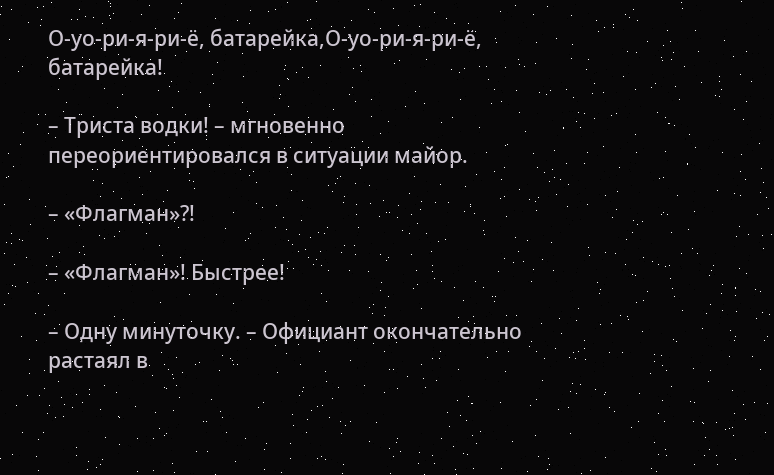О-уо-ри-я-ри-ё, батарейка,О-уо-ри-я-ри-ё, батарейка!

– Триста водки! – мгновенно переориентировался в ситуации майор.

– «Флагман»?!

– «Флагман»! Быстрее!

– Одну минуточку. – Официант окончательно растаял в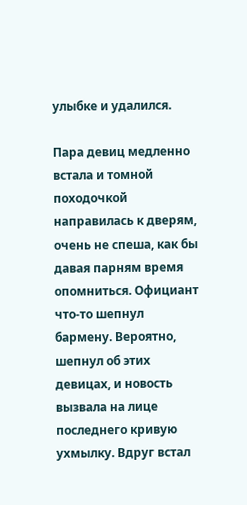улыбке и удалился.

Пара девиц медленно встала и томной походочкой направилась к дверям, очень не спеша, как бы давая парням время опомниться. Официант что-то шепнул бармену. Вероятно, шепнул об этих девицах, и новость вызвала на лице последнего кривую ухмылку. Вдруг встал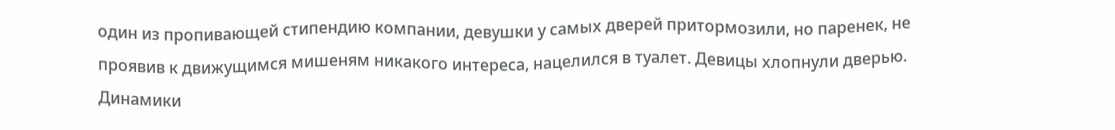один из пропивающей стипендию компании, девушки у самых дверей притормозили, но паренек, не проявив к движущимся мишеням никакого интереса, нацелился в туалет. Девицы хлопнули дверью. Динамики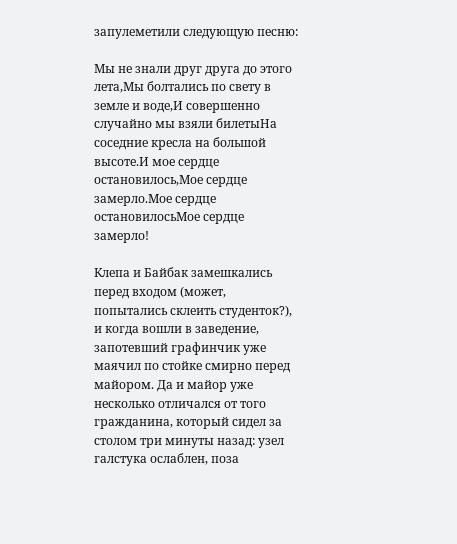запулеметили следующую песню:

Мы не знали друг друга до этого лета,Мы болтались по свету в земле и воде,И совершенно случайно мы взяли билетыНа соседние кресла на большой высоте.И мое сердце остановилось,Мое сердце замерло.Мое сердце остановилосьМое сердце замерло!

Клепа и Байбак замешкались перед входом (может, попытались склеить студенток?), и когда вошли в заведение, запотевший графинчик уже маячил по стойке смирно перед майором. Да и майор уже несколько отличался от того гражданина, который сидел за столом три минуты назад: узел галстука ослаблен, поза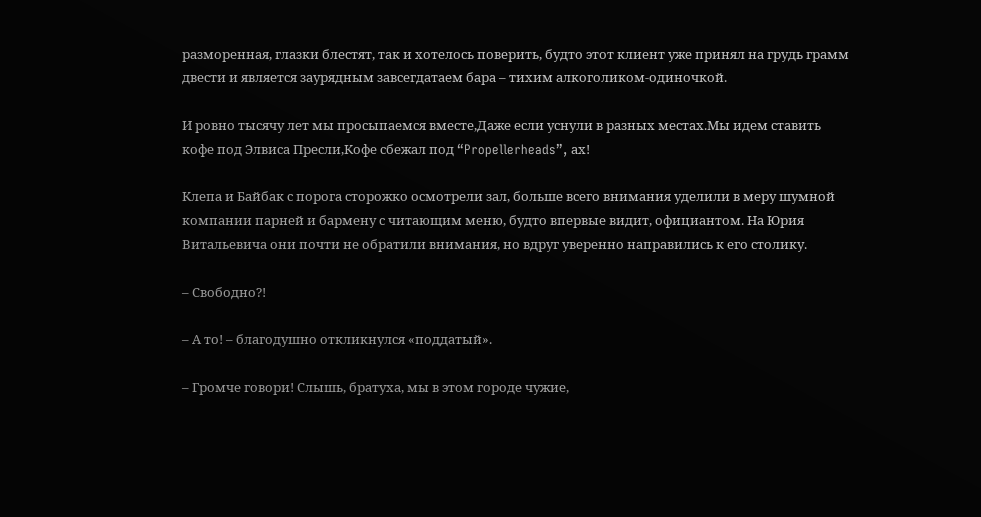разморенная, глазки блестят, так и хотелось поверить, будто этот клиент уже принял на грудь грамм двести и является заурядным завсегдатаем бара – тихим алкоголиком-одиночкой.

И ровно тысячу лет мы просыпаемся вместе,Даже если уснули в разных местах.Мы идем ставить кофе под Элвиса Пресли,Кофе сбежал под “Propellerheads”, ах!

Клепа и Байбак с порога сторожко осмотрели зал, больше всего внимания уделили в меру шумной компании парней и бармену с читающим меню, будто впервые видит, официантом. На Юрия Витальевича они почти не обратили внимания, но вдруг уверенно направились к его столику.

– Свободно?!

– А то! – благодушно откликнулся «поддатый».

– Громче говори! Слышь, братуха, мы в этом городе чужие,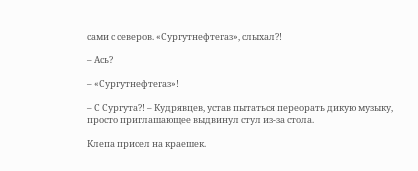сами с северов. «Сургутнефтегаз», слыхал?!

– Ась?

– «Сургутнефтегаз»!

– С Сургута?! – Кудрявцев, устав пытаться переорать дикую музыку, просто приглашающее выдвинул стул из-за стола.

Клепа присел на краешек.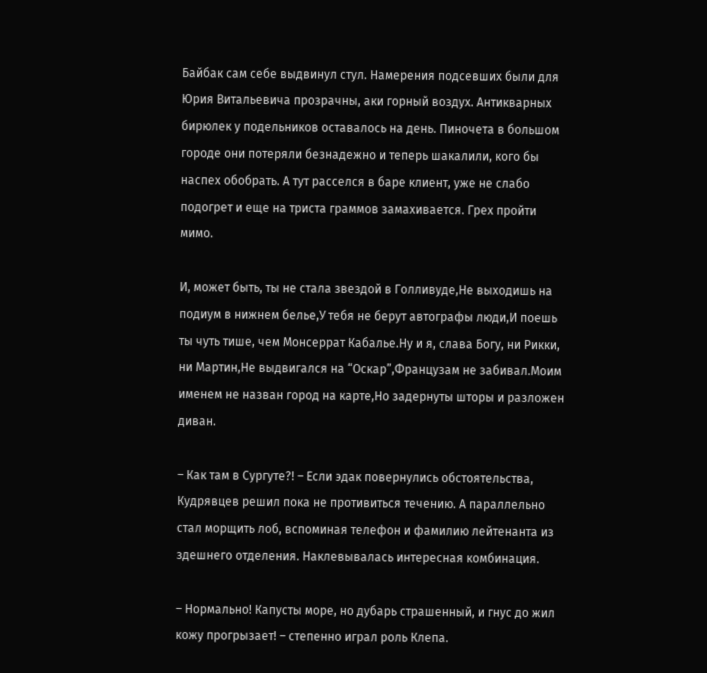Байбак сам себе выдвинул стул. Намерения подсевших были для Юрия Витальевича прозрачны, аки горный воздух. Антикварных бирюлек у подельников оставалось на день. Пиночета в большом городе они потеряли безнадежно и теперь шакалили, кого бы наспех обобрать. А тут расселся в баре клиент, уже не слабо подогрет и еще на триста граммов замахивается. Грех пройти мимо.

И, может быть, ты не стала звездой в Голливуде,Не выходишь на подиум в нижнем белье,У тебя не берут автографы люди,И поешь ты чуть тише, чем Монсеррат Кабалье.Ну и я, слава Богу, ни Рикки, ни Мартин,Не выдвигался на “Оскар”,Французам не забивал.Моим именем не назван город на карте,Но задернуты шторы и разложен диван.

– Как там в Сургуте?! – Если эдак повернулись обстоятельства, Кудрявцев решил пока не противиться течению. А параллельно стал морщить лоб, вспоминая телефон и фамилию лейтенанта из здешнего отделения. Наклевывалась интересная комбинация.

– Нормально! Капусты море, но дубарь страшенный, и гнус до жил кожу прогрызает! – степенно играл роль Клепа.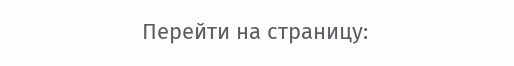Перейти на страницу: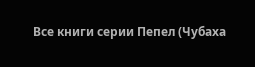Все книги серии Пепел (Чубаха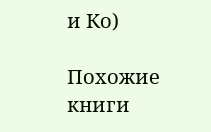и Ко)

Похожие книги